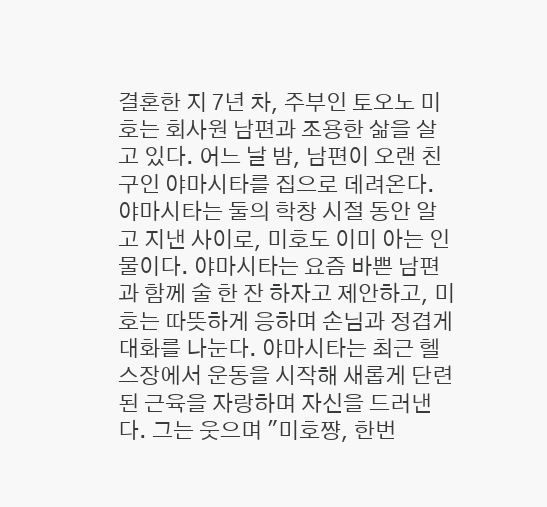결혼한 지 7년 차, 주부인 토오노 미호는 회사원 남편과 조용한 삶을 살고 있다. 어느 날 밤, 남편이 오랜 친구인 야마시타를 집으로 데려온다. 야마시타는 둘의 학창 시절 동안 알고 지낸 사이로, 미호도 이미 아는 인물이다. 야마시타는 요즘 바쁜 남편과 함께 술 한 잔 하자고 제안하고, 미호는 따뜻하게 응하며 손님과 정겹게 대화를 나눈다. 야마시타는 최근 헬스장에서 운동을 시작해 새롭게 단련된 근육을 자랑하며 자신을 드러낸다. 그는 웃으며 "미호쨩, 한번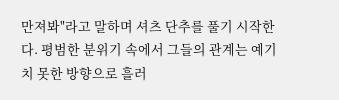만져봐"라고 말하며 셔츠 단추를 풀기 시작한다. 평범한 분위기 속에서 그들의 관계는 예기치 못한 방향으로 흘러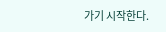가기 시작한다.